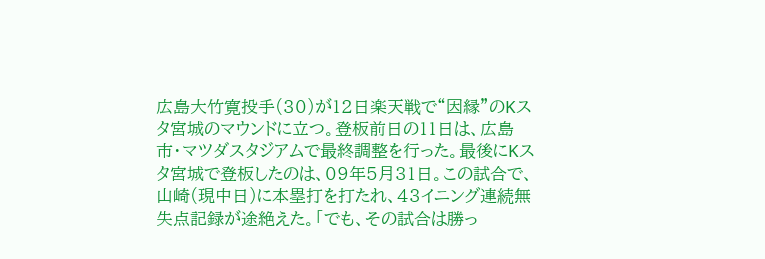広島大竹寛投手(30)が12日楽天戦で“因縁”のKスタ宮城のマウンドに立つ。登板前日の11日は、広島市・マツダスタジアムで最終調整を行った。最後にKスタ宮城で登板したのは、09年5月31日。この試合で、山崎(現中日)に本塁打を打たれ、43イニング連続無失点記録が途絶えた。「でも、その試合は勝っ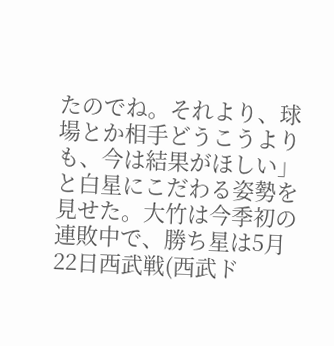たのでね。それより、球場とか相手どうこうよりも、今は結果がほしい」と白星にこだわる姿勢を見せた。大竹は今季初の連敗中で、勝ち星は5月22日西武戦(西武ド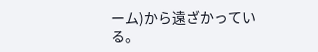ーム)から遠ざかっている。